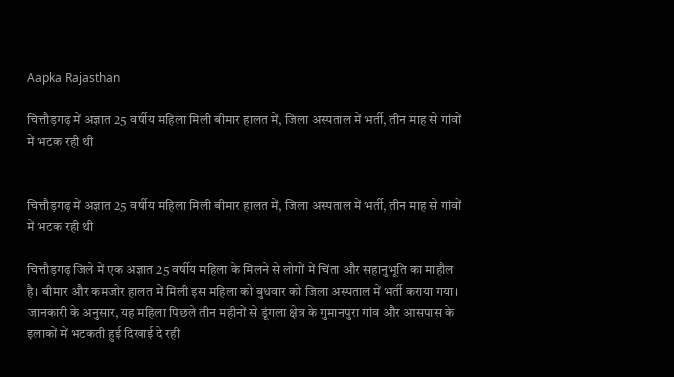Aapka Rajasthan

चित्तौड़गढ़ में अज्ञात 25 वर्षीय महिला मिली बीमार हालत में, जिला अस्पताल में भर्ती, तीन माह से गांवों में भटक रही थी


चित्तौड़गढ़ में अज्ञात 25 वर्षीय महिला मिली बीमार हालत में, जिला अस्पताल में भर्ती, तीन माह से गांवों में भटक रही थी

चित्तौड़गढ़ जिले में एक अज्ञात 25 वर्षीय महिला के मिलने से लोगों में चिंता और सहानुभूति का माहौल है। बीमार और कमजोर हालत में मिली इस महिला को बुधवार को जिला अस्पताल में भर्ती कराया गया। जानकारी के अनुसार, यह महिला पिछले तीन महीनों से डूंगला क्षेत्र के गुमानपुरा गांव और आसपास के इलाकों में भटकती हुई दिखाई दे रही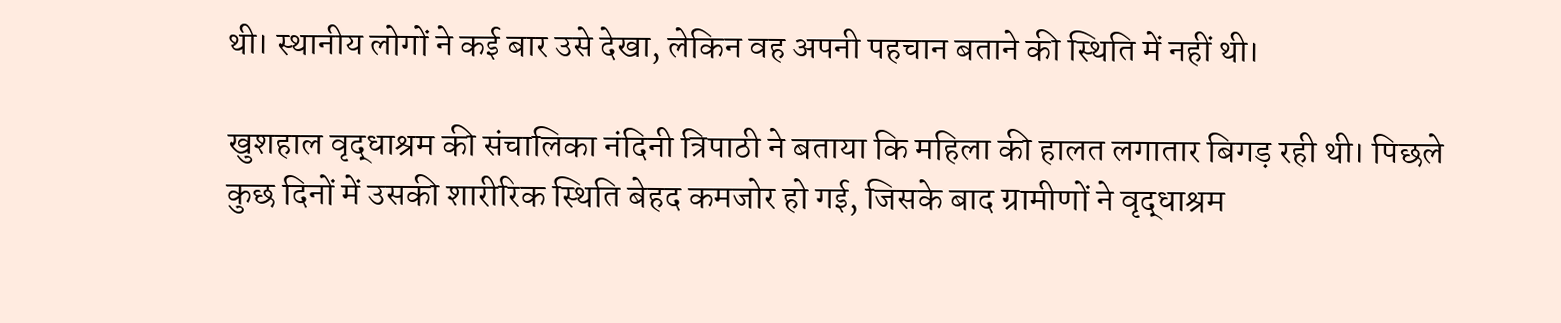थी। स्थानीय लोगों ने कई बार उसे देखा, लेकिन वह अपनी पहचान बताने की स्थिति में नहीं थी।

खुशहाल वृद्धाश्रम की संचालिका नंदिनी त्रिपाठी ने बताया कि महिला की हालत लगातार बिगड़ रही थी। पिछले कुछ दिनों में उसकी शारीरिक स्थिति बेहद कमजोर हो गई, जिसके बाद ग्रामीणों ने वृद्धाश्रम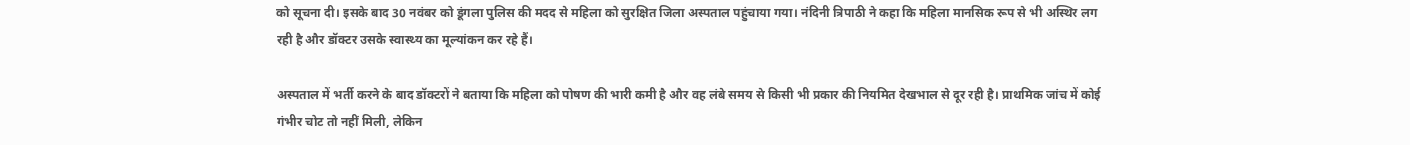को सूचना दी। इसके बाद 30 नवंबर को डूंगला पुलिस की मदद से महिला को सुरक्षित जिला अस्पताल पहुंचाया गया। नंदिनी त्रिपाठी ने कहा कि महिला मानसिक रूप से भी अस्थिर लग रही है और डॉक्टर उसके स्वास्थ्य का मूल्यांकन कर रहे हैं।

अस्पताल में भर्ती करने के बाद डॉक्टरों ने बताया कि महिला को पोषण की भारी कमी है और वह लंबे समय से किसी भी प्रकार की नियमित देखभाल से दूर रही है। प्राथमिक जांच में कोई गंभीर चोट तो नहीं मिली, लेकिन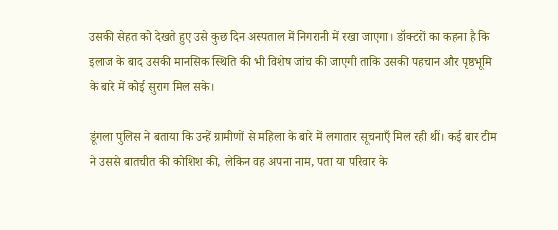उसकी सेहत को देखते हुए उसे कुछ दिन अस्पताल में निगरानी में रखा जाएगा। डॉक्टरों का कहना है कि इलाज के बाद उसकी मानसिक स्थिति की भी विशेष जांच की जाएगी ताकि उसकी पहचान और पृष्ठभूमि के बारे में कोई सुराग मिल सके।

डूंगला पुलिस ने बताया कि उन्हें ग्रामीणों से महिला के बारे में लगातार सूचनाएँ मिल रही थीं। कई बार टीम ने उससे बातचीत की कोशिश की, लेकिन वह अपना नाम, पता या परिवार के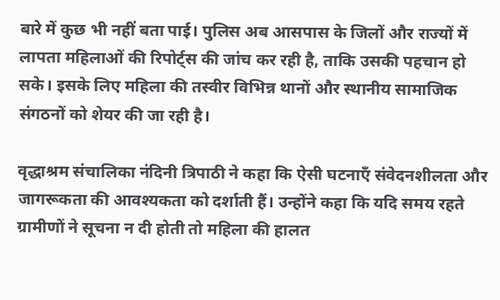बारे में कुछ भी नहीं बता पाई। पुलिस अब आसपास के जिलों और राज्यों में लापता महिलाओं की रिपोर्ट्स की जांच कर रही है, ताकि उसकी पहचान हो सके। इसके लिए महिला की तस्वीर विभिन्न थानों और स्थानीय सामाजिक संगठनों को शेयर की जा रही है।

वृद्धाश्रम संचालिका नंदिनी त्रिपाठी ने कहा कि ऐसी घटनाएँ संवेदनशीलता और जागरूकता की आवश्यकता को दर्शाती हैं। उन्होंने कहा कि यदि समय रहते ग्रामीणों ने सूचना न दी होती तो महिला की हालत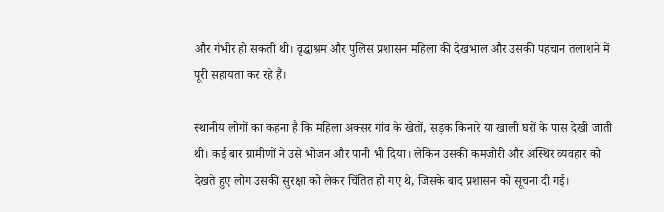और गंभीर हो सकती थी। वृद्धाश्रम और पुलिस प्रशासन महिला की देखभाल और उसकी पहचान तलाशने में पूरी सहायता कर रहे हैं।

स्थानीय लोगों का कहना है कि महिला अक्सर गांव के खेतों, सड़क किनारे या खाली घरों के पास देखी जाती थी। कई बार ग्रामीणों ने उसे भोजन और पानी भी दिया। लेकिन उसकी कमजोरी और अस्थिर व्यवहार को देखते हुए लोग उसकी सुरक्षा को लेकर चिंतित हो गए थे, जिसके बाद प्रशासन को सूचना दी गई।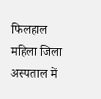फिलहाल महिला जिला अस्पताल में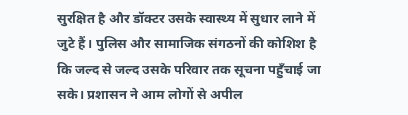सुरक्षित है और डॉक्टर उसके स्वास्थ्य में सुधार लाने में जुटे हैं। पुलिस और सामाजिक संगठनों की कोशिश है कि जल्द से जल्द उसके परिवार तक सूचना पहुँचाई जा सके। प्रशासन ने आम लोगों से अपील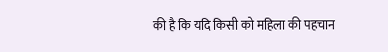की है कि यदि किसी को महिला की पहचान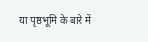या पृष्ठभूमि के बारे में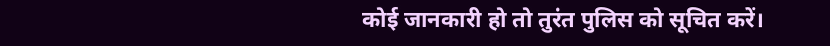कोई जानकारी हो तो तुरंत पुलिस को सूचित करें।